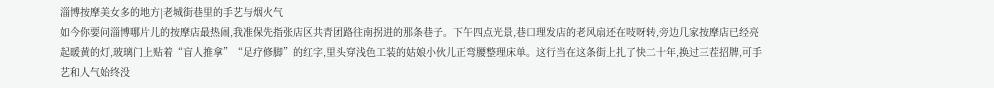淄博按摩美女多的地方|老城街巷里的手艺与烟火气
如今你要问淄博哪片儿的按摩店最热闹,我准保先指张店区共青团路往南拐进的那条巷子。下午四点光景,巷口理发店的老风扇还在吱呀转,旁边几家按摩店已经亮起暖黄的灯,玻璃门上贴着“盲人推拿”“足疗修脚”的红字,里头穿浅色工装的姑娘小伙儿正弯腰整理床单。这行当在这条街上扎了快二十年,换过三茬招牌,可手艺和人气始终没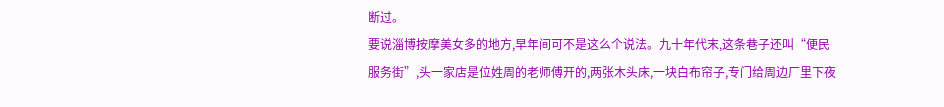断过。
要说淄博按摩美女多的地方,早年间可不是这么个说法。九十年代末,这条巷子还叫“便民服务街”,头一家店是位姓周的老师傅开的,两张木头床,一块白布帘子,专门给周边厂里下夜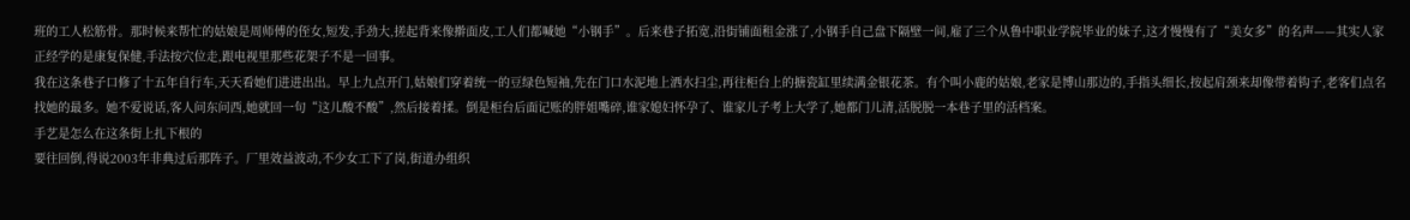班的工人松筋骨。那时候来帮忙的姑娘是周师傅的侄女,短发,手劲大,搓起背来像擀面皮,工人们都喊她“小钢手”。后来巷子拓宽,沿街铺面租金涨了,小钢手自己盘下隔壁一间,雇了三个从鲁中职业学院毕业的妹子,这才慢慢有了“美女多”的名声——其实人家正经学的是康复保健,手法按穴位走,跟电视里那些花架子不是一回事。
我在这条巷子口修了十五年自行车,天天看她们进进出出。早上九点开门,姑娘们穿着统一的豆绿色短袖,先在门口水泥地上洒水扫尘,再往柜台上的搪瓷缸里续满金银花茶。有个叫小鹿的姑娘,老家是博山那边的,手指头细长,按起肩颈来却像带着钩子,老客们点名找她的最多。她不爱说话,客人问东问西,她就回一句“这儿酸不酸”,然后接着揉。倒是柜台后面记账的胖姐嘴碎,谁家媳妇怀孕了、谁家儿子考上大学了,她都门儿清,活脱脱一本巷子里的活档案。
手艺是怎么在这条街上扎下根的
要往回倒,得说2003年非典过后那阵子。厂里效益波动,不少女工下了岗,街道办组织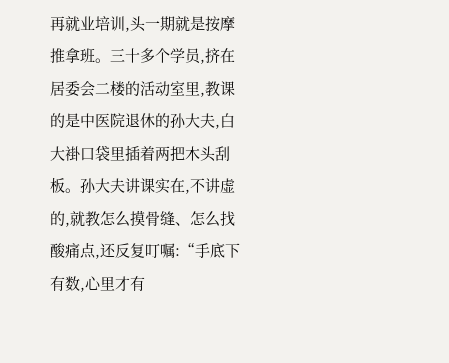再就业培训,头一期就是按摩推拿班。三十多个学员,挤在居委会二楼的活动室里,教课的是中医院退休的孙大夫,白大褂口袋里插着两把木头刮板。孙大夫讲课实在,不讲虚的,就教怎么摸骨缝、怎么找酸痛点,还反复叮嘱:“手底下有数,心里才有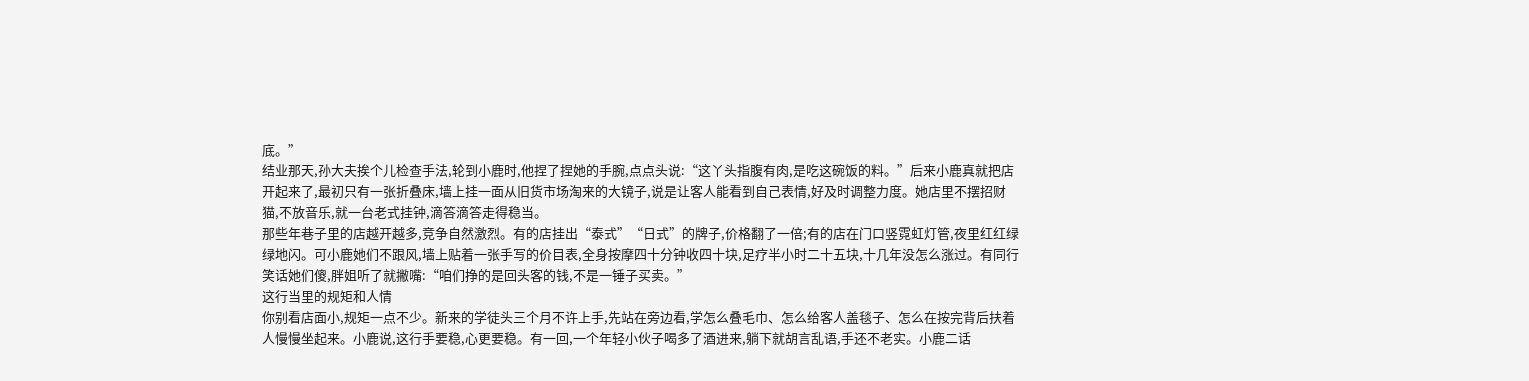底。”
结业那天,孙大夫挨个儿检查手法,轮到小鹿时,他捏了捏她的手腕,点点头说:“这丫头指腹有肉,是吃这碗饭的料。”后来小鹿真就把店开起来了,最初只有一张折叠床,墙上挂一面从旧货市场淘来的大镜子,说是让客人能看到自己表情,好及时调整力度。她店里不摆招财猫,不放音乐,就一台老式挂钟,滴答滴答走得稳当。
那些年巷子里的店越开越多,竞争自然激烈。有的店挂出“泰式”“日式”的牌子,价格翻了一倍;有的店在门口竖霓虹灯管,夜里红红绿绿地闪。可小鹿她们不跟风,墙上贴着一张手写的价目表,全身按摩四十分钟收四十块,足疗半小时二十五块,十几年没怎么涨过。有同行笑话她们傻,胖姐听了就撇嘴:“咱们挣的是回头客的钱,不是一锤子买卖。”
这行当里的规矩和人情
你别看店面小,规矩一点不少。新来的学徒头三个月不许上手,先站在旁边看,学怎么叠毛巾、怎么给客人盖毯子、怎么在按完背后扶着人慢慢坐起来。小鹿说,这行手要稳,心更要稳。有一回,一个年轻小伙子喝多了酒进来,躺下就胡言乱语,手还不老实。小鹿二话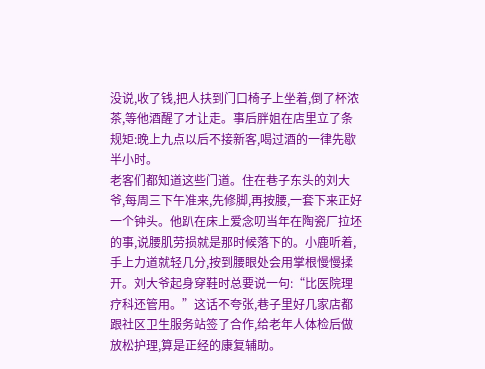没说,收了钱,把人扶到门口椅子上坐着,倒了杯浓茶,等他酒醒了才让走。事后胖姐在店里立了条规矩:晚上九点以后不接新客,喝过酒的一律先歇半小时。
老客们都知道这些门道。住在巷子东头的刘大爷,每周三下午准来,先修脚,再按腰,一套下来正好一个钟头。他趴在床上爱念叨当年在陶瓷厂拉坯的事,说腰肌劳损就是那时候落下的。小鹿听着,手上力道就轻几分,按到腰眼处会用掌根慢慢揉开。刘大爷起身穿鞋时总要说一句:“比医院理疗科还管用。”这话不夸张,巷子里好几家店都跟社区卫生服务站签了合作,给老年人体检后做放松护理,算是正经的康复辅助。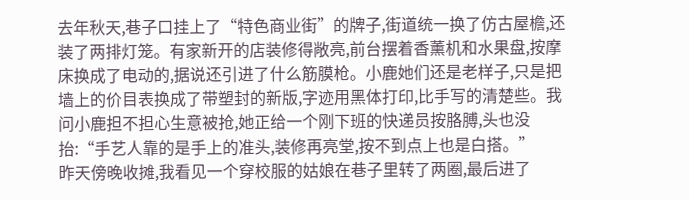去年秋天,巷子口挂上了“特色商业街”的牌子,街道统一换了仿古屋檐,还装了两排灯笼。有家新开的店装修得敞亮,前台摆着香薰机和水果盘,按摩床换成了电动的,据说还引进了什么筋膜枪。小鹿她们还是老样子,只是把墙上的价目表换成了带塑封的新版,字迹用黑体打印,比手写的清楚些。我问小鹿担不担心生意被抢,她正给一个刚下班的快递员按胳膊,头也没抬:“手艺人靠的是手上的准头,装修再亮堂,按不到点上也是白搭。”
昨天傍晚收摊,我看见一个穿校服的姑娘在巷子里转了两圈,最后进了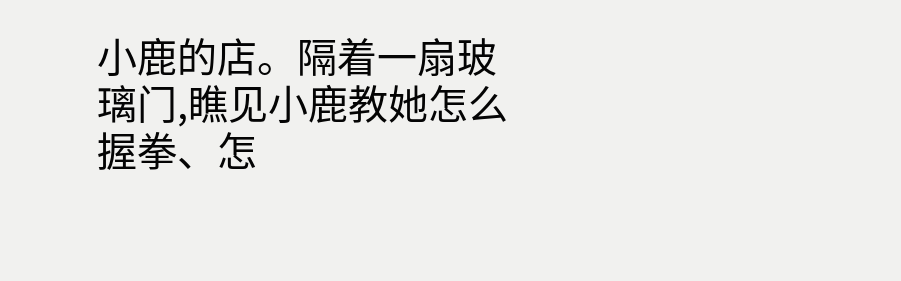小鹿的店。隔着一扇玻璃门,瞧见小鹿教她怎么握拳、怎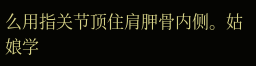么用指关节顶住肩胛骨内侧。姑娘学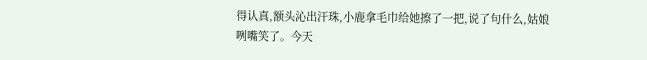得认真,额头沁出汗珠,小鹿拿毛巾给她擦了一把,说了句什么,姑娘咧嘴笑了。今天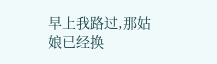早上我路过,那姑娘已经换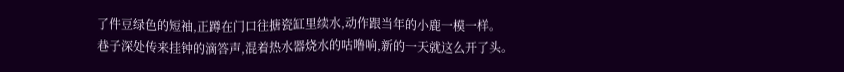了件豆绿色的短袖,正蹲在门口往搪瓷缸里续水,动作跟当年的小鹿一模一样。
巷子深处传来挂钟的滴答声,混着热水器烧水的咕噜响,新的一天就这么开了头。